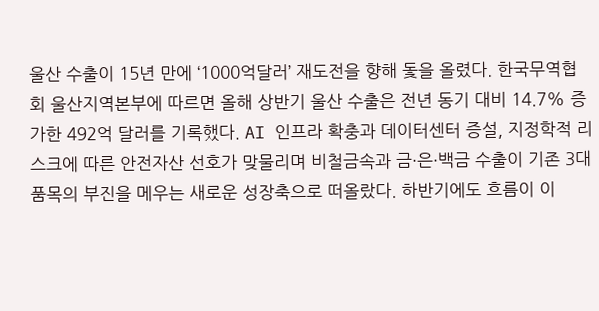울산 수출이 15년 만에 ‘1000억달러’ 재도전을 향해 돛을 올렸다. 한국무역협회 울산지역본부에 따르면 올해 상반기 울산 수출은 전년 동기 대비 14.7% 증가한 492억 달러를 기록했다. AI 인프라 확충과 데이터센터 증설, 지정학적 리스크에 따른 안전자산 선호가 맞물리며 비철금속과 금·은·백금 수출이 기존 3대 품목의 부진을 메우는 새로운 성장축으로 떠올랐다. 하반기에도 흐름이 이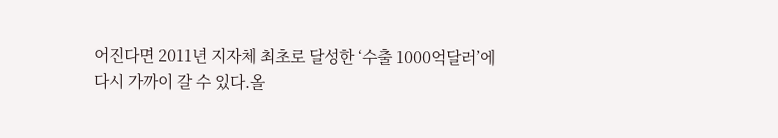어진다면 2011년 지자체 최초로 달성한 ‘수출 1000억달러’에 다시 가까이 갈 수 있다.올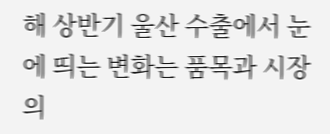해 상반기 울산 수출에서 눈에 띄는 변화는 품목과 시장의